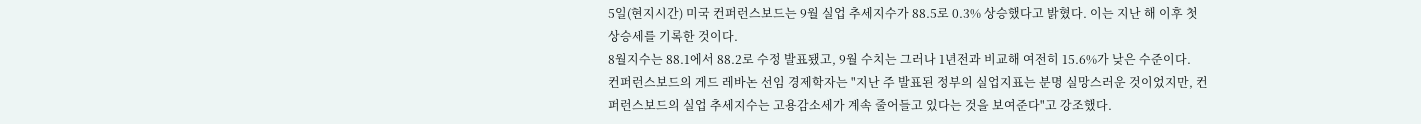5일(현지시간) 미국 컨퍼런스보드는 9월 실업 추세지수가 88.5로 0.3% 상승했다고 밝혔다. 이는 지난 해 이후 첫 상승세를 기록한 것이다.
8월지수는 88.1에서 88.2로 수정 발표됐고, 9월 수치는 그러나 1년전과 비교해 여전히 15.6%가 낮은 수준이다.
컨퍼런스보드의 게드 레바논 선임 경제학자는 "지난 주 발표된 정부의 실업지표는 분명 실망스러운 것이었지만, 컨퍼런스보드의 실업 추세지수는 고용감소세가 계속 줄어들고 있다는 것을 보여준다"고 강조했다.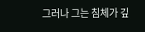그러나 그는 침체가 깊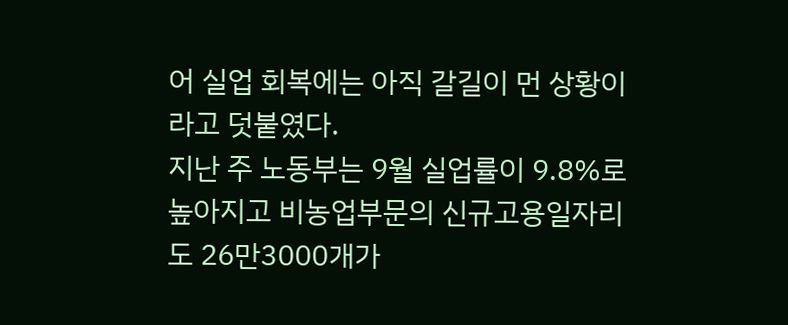어 실업 회복에는 아직 갈길이 먼 상황이라고 덧붙였다.
지난 주 노동부는 9월 실업률이 9.8%로 높아지고 비농업부문의 신규고용일자리도 26만3000개가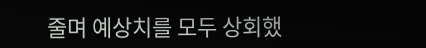줄며 예상치를 모두 상회했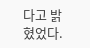다고 밝혔었다.